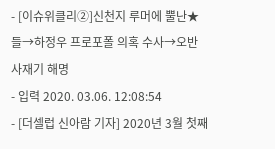- [이슈위클리②]신천지 루머에 뿔난★들→하정우 프로포폴 의혹 수사→오반 사재기 해명
- 입력 2020. 03.06. 12:08:54
- [더셀럽 신아람 기자] 2020년 3월 첫째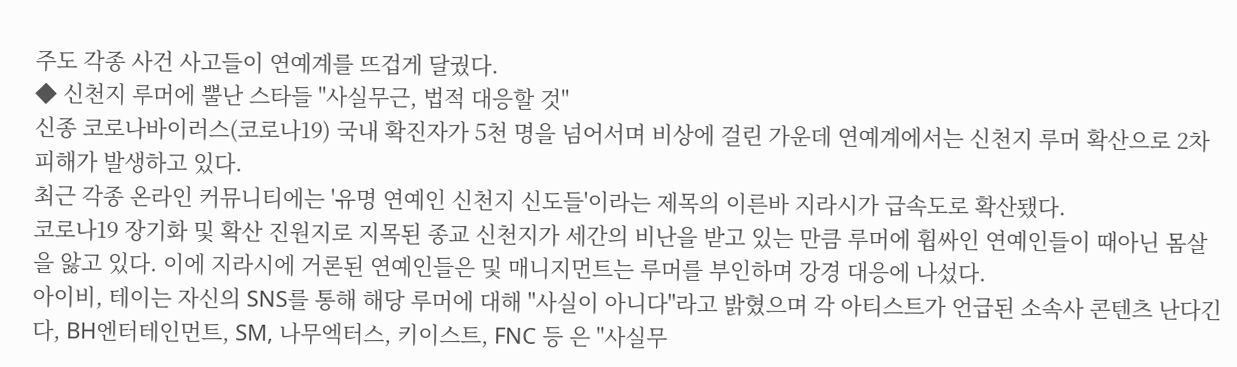주도 각종 사건 사고들이 연예계를 뜨겁게 달궜다.
◆ 신천지 루머에 뿔난 스타들 "사실무근, 법적 대응할 것"
신종 코로나바이러스(코로나19) 국내 확진자가 5천 명을 넘어서며 비상에 걸린 가운데 연예계에서는 신천지 루머 확산으로 2차 피해가 발생하고 있다.
최근 각종 온라인 커뮤니티에는 '유명 연예인 신천지 신도들'이라는 제목의 이른바 지라시가 급속도로 확산됐다.
코로나19 장기화 및 확산 진원지로 지목된 종교 신천지가 세간의 비난을 받고 있는 만큼 루머에 휩싸인 연예인들이 때아닌 몸살을 앓고 있다. 이에 지라시에 거론된 연예인들은 및 매니지먼트는 루머를 부인하며 강경 대응에 나섰다.
아이비, 테이는 자신의 SNS를 통해 해당 루머에 대해 "사실이 아니다"라고 밝혔으며 각 아티스트가 언급된 소속사 콘텐츠 난다긴다, BH엔터테인먼트, SM, 나무엑터스, 키이스트, FNC 등 은 "사실무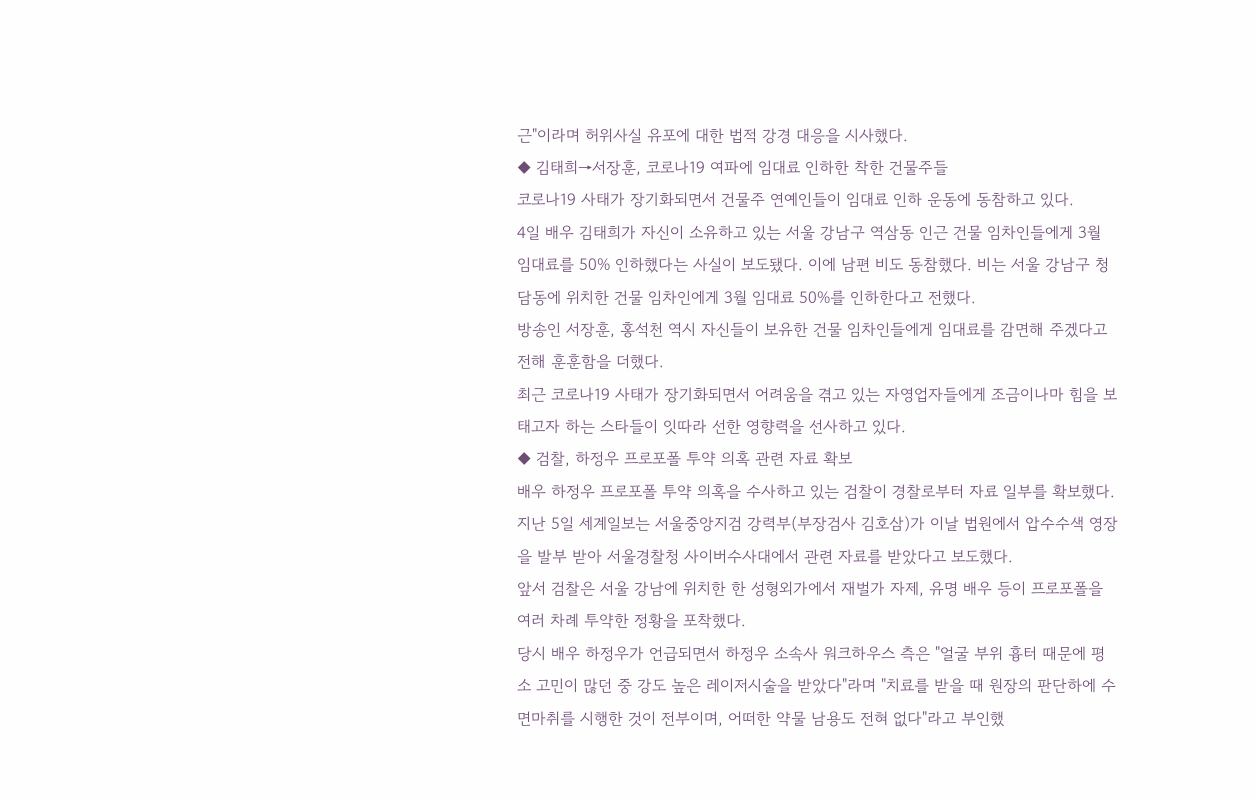근"이라며 허위사실 유포에 대한 법적 강경 대응을 시사했다.
◆ 김태희→서장훈, 코로나19 여파에 임대료 인하한 착한 건물주들
코로나19 사태가 장기화되면서 건물주 연예인들이 임대료 인하 운동에 동참하고 있다.
4일 배우 김태희가 자신이 소유하고 있는 서울 강남구 역삼동 인근 건물 임차인들에게 3월 임대료를 50% 인하했다는 사실이 보도됐다. 이에 남편 비도 동참했다. 비는 서울 강남구 청담동에 위치한 건물 임차인에게 3월 임대료 50%를 인하한다고 전했다.
방송인 서장훈, 홍석천 역시 자신들이 보유한 건물 임차인들에게 임대료를 감면해 주겠다고 전해 훈훈함을 더했다.
최근 코로나19 사태가 장기화되면서 어려움을 겪고 있는 자영업자들에게 조금이나마 힘을 보태고자 하는 스타들이 잇따라 선한 영향력을 선사하고 있다.
◆ 검찰, 하정우 프로포폴 투약 의혹 관련 자료 확보
배우 하정우 프로포폴 투약 의혹을 수사하고 있는 검찰이 경찰로부터 자료 일부를 확보했다.
지난 5일 세계일보는 서울중앙지검 강력부(부장검사 김호삼)가 이날 법원에서 압수수색 영장을 발부 받아 서울경찰청 사이버수사대에서 관련 자료를 받았다고 보도했다.
앞서 검찰은 서울 강남에 위치한 한 성형외가에서 재벌가 자제, 유명 배우 등이 프로포폴을 여러 차례 투약한 정황을 포착했다.
당시 배우 하정우가 언급되면서 하정우 소속사 워크하우스 측은 "얼굴 부위 흉터 때문에 평소 고민이 많던 중 강도 높은 레이저시술을 받았다"라며 "치료를 받을 때 원장의 판단하에 수면마취를 시행한 것이 전부이며, 어떠한 약물 남용도 전혀 없다"라고 부인했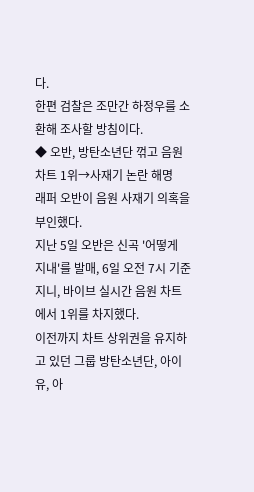다.
한편 검찰은 조만간 하정우를 소환해 조사할 방침이다.
◆ 오반, 방탄소년단 꺾고 음원차트 1위→사재기 논란 해명
래퍼 오반이 음원 사재기 의혹을 부인했다.
지난 5일 오반은 신곡 '어떻게 지내'를 발매, 6일 오전 7시 기준 지니, 바이브 실시간 음원 차트에서 1위를 차지했다.
이전까지 차트 상위권을 유지하고 있던 그룹 방탄소년단, 아이유, 아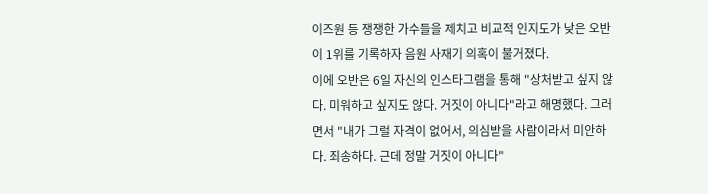이즈원 등 쟁쟁한 가수들을 제치고 비교적 인지도가 낮은 오반이 1위를 기록하자 음원 사재기 의혹이 불거졌다.
이에 오반은 6일 자신의 인스타그램을 통해 "상처받고 싶지 않다. 미워하고 싶지도 않다. 거짓이 아니다"라고 해명했다. 그러면서 "내가 그럴 자격이 없어서, 의심받을 사람이라서 미안하다. 죄송하다. 근데 정말 거짓이 아니다"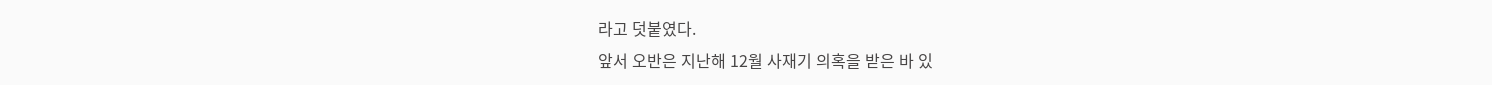라고 덧붙였다.
앞서 오반은 지난해 12월 사재기 의혹을 받은 바 있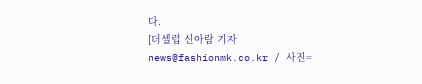다.
[더셀럽 신아람 기자 news@fashionmk.co.kr / 사진=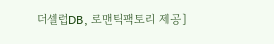더셀럽DB, 로맨틱팩토리 제공]